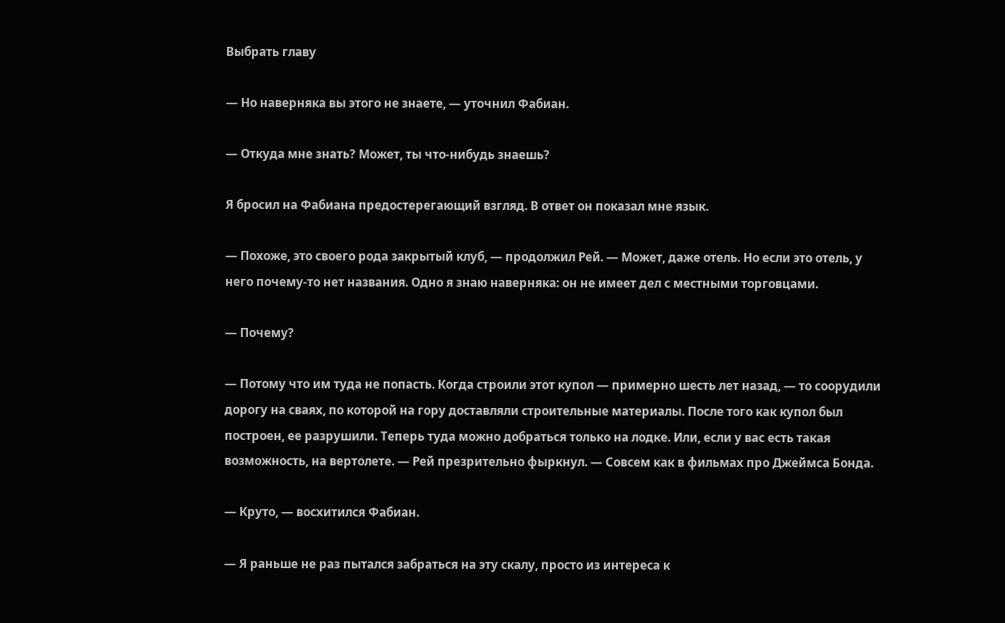Выбрать главу

— Но наверняка вы этого не знаете, — уточнил Фабиан.

— Откуда мне знать? Может, ты что-нибудь знаешь?

Я бросил на Фабиана предостерегающий взгляд. В ответ он показал мне язык.

— Похоже, это своего рода закрытый клуб, — продолжил Рей. — Может, даже отель. Но если это отель, у него почему-то нет названия. Одно я знаю наверняка: он не имеет дел с местными торговцами.

— Почему?

— Потому что им туда не попасть. Когда строили этот купол — примерно шесть лет назад, — то соорудили дорогу на сваях, по которой на гору доставляли строительные материалы. После того как купол был построен, ее разрушили. Теперь туда можно добраться только на лодке. Или, если у вас есть такая возможность, на вертолете. — Рей презрительно фыркнул. — Совсем как в фильмах про Джеймса Бонда.

— Круто, — восхитился Фабиан.

— Я раньше не раз пытался забраться на эту скалу, просто из интереса к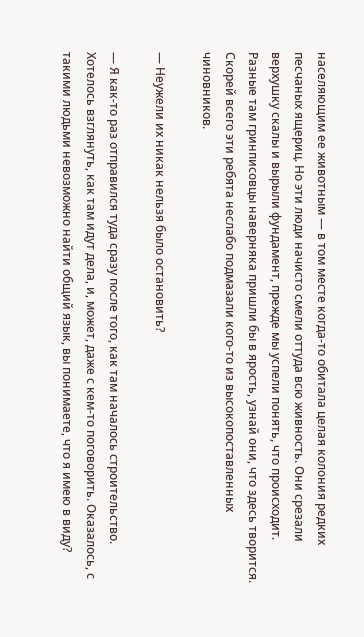населяющим ее животным — в том месте когда-то обитала целая колония редких песчаных ящериц. Но эти люди начисто смели оттуда всю живность. Они срезали верхушку скалы и вырыли фундамент, прежде мы успели понять, что происходит. Разные там гринписовцы наверняка пришли бы в ярость, узнай они, что здесь творится. Скорей всего эти ребята неслабо подмазали кого-то из высокопоставленных чиновников.

— Неужели их никак нельзя было остановить?

— Я как-то раз отправился туда сразу после того, как там началось строительство. Хотелось взглянуть, как там идут дела, и, может, даже с кем-то поговорить. Оказалось, с такими людьми невозможно найти общий язык, вы понимаете, что я имею в виду?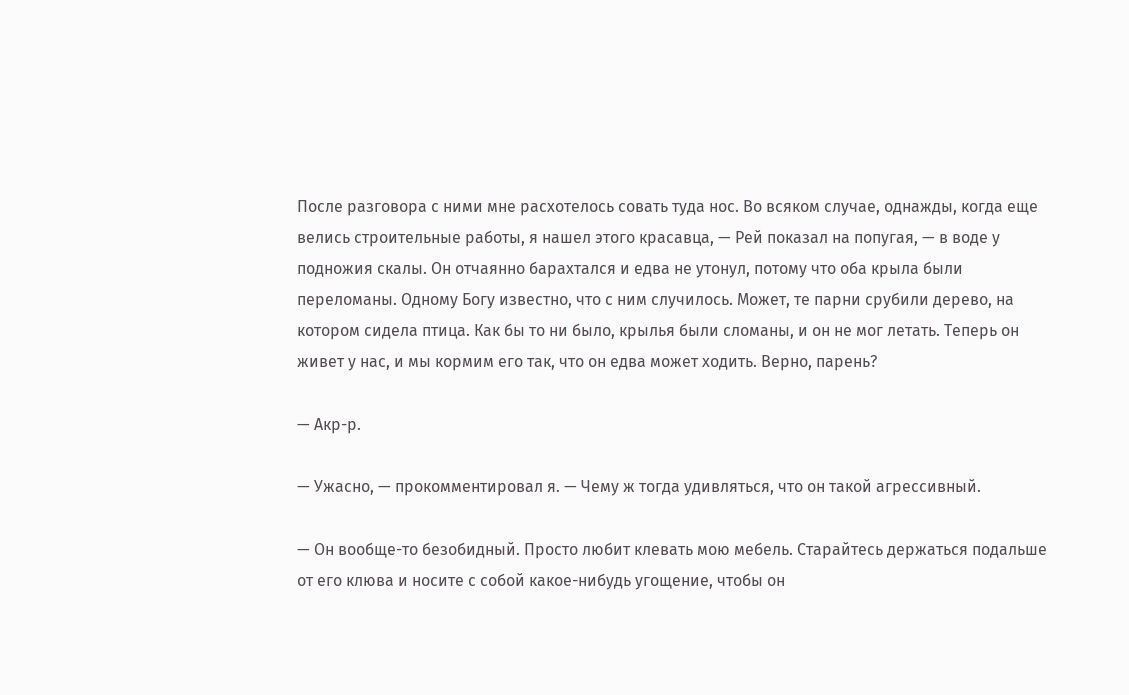После разговора с ними мне расхотелось совать туда нос. Во всяком случае, однажды, когда еще велись строительные работы, я нашел этого красавца, — Рей показал на попугая, — в воде у подножия скалы. Он отчаянно барахтался и едва не утонул, потому что оба крыла были переломаны. Одному Богу известно, что с ним случилось. Может, те парни срубили дерево, на котором сидела птица. Как бы то ни было, крылья были сломаны, и он не мог летать. Теперь он живет у нас, и мы кормим его так, что он едва может ходить. Верно, парень?

— Акр-р.

— Ужасно, — прокомментировал я. — Чему ж тогда удивляться, что он такой агрессивный.

— Он вообще-то безобидный. Просто любит клевать мою мебель. Старайтесь держаться подальше от его клюва и носите с собой какое-нибудь угощение, чтобы он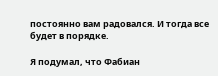постоянно вам радовался. И тогда все будет в порядке.

Я подумал, что Фабиан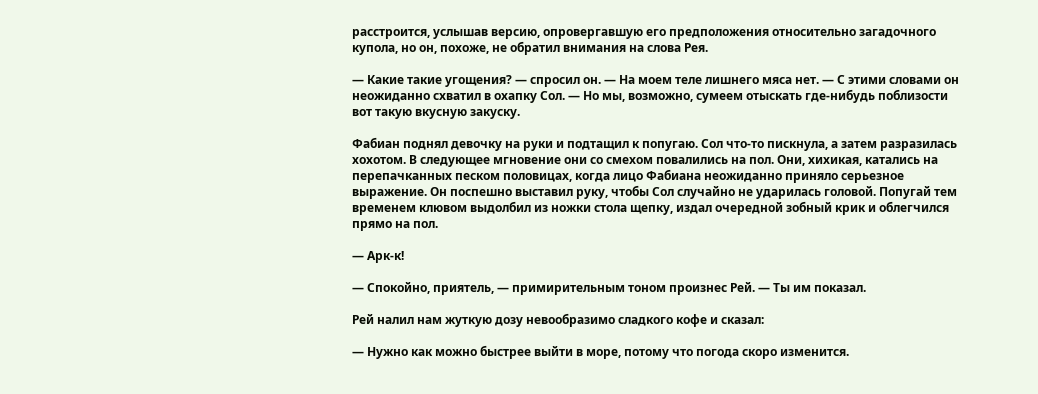расстроится, услышав версию, опровергавшую его предположения относительно загадочного купола, но он, похоже, не обратил внимания на слова Рея.

— Какие такие угощения? — спросил он. — На моем теле лишнего мяса нет. — С этими словами он неожиданно схватил в охапку Сол. — Но мы, возможно, сумеем отыскать где-нибудь поблизости вот такую вкусную закуску.

Фабиан поднял девочку на руки и подтащил к попугаю. Сол что-то пискнула, а затем разразилась хохотом. В следующее мгновение они со смехом повалились на пол. Они, хихикая, катались на перепачканных песком половицах, когда лицо Фабиана неожиданно приняло серьезное выражение. Он поспешно выставил руку, чтобы Сол случайно не ударилась головой. Попугай тем временем клювом выдолбил из ножки стола щепку, издал очередной зобный крик и облегчился прямо на пол.

— Арк-к!

— Спокойно, приятель, — примирительным тоном произнес Рей. — Ты им показал.

Рей налил нам жуткую дозу невообразимо сладкого кофе и сказал:

— Нужно как можно быстрее выйти в море, потому что погода скоро изменится.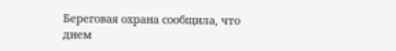Береговая охрана сообщила, что днем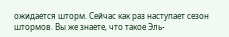ожидается шторм. Сейчас как раз наступает сезон штормов. Вы же знаете, что такое Эль-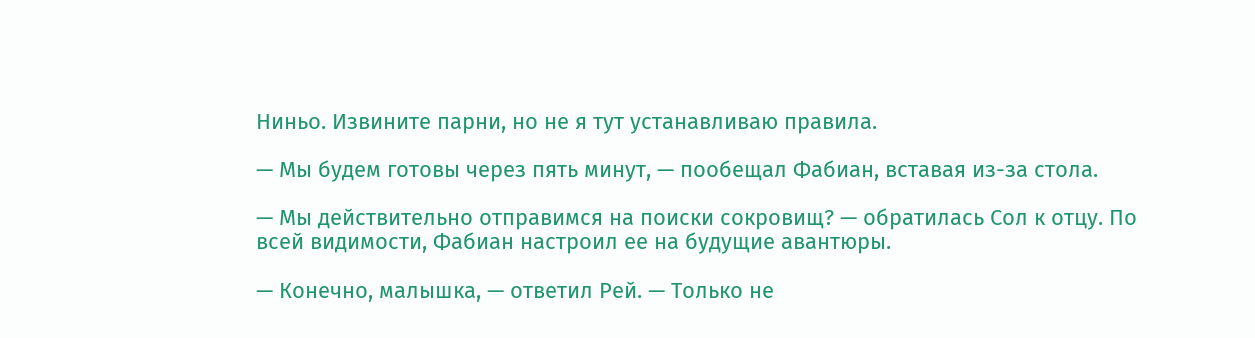Ниньо. Извините парни, но не я тут устанавливаю правила.

— Мы будем готовы через пять минут, — пообещал Фабиан, вставая из-за стола.

— Мы действительно отправимся на поиски сокровищ? — обратилась Сол к отцу. По всей видимости, Фабиан настроил ее на будущие авантюры.

— Конечно, малышка, — ответил Рей. — Только не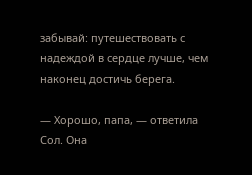забывай: путешествовать с надеждой в сердце лучше, чем наконец достичь берега.

— Хорошо, папа, — ответила Сол. Она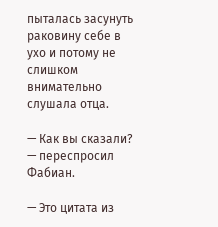пыталась засунуть раковину себе в ухо и потому не слишком внимательно слушала отца.

— Как вы сказали? — переспросил Фабиан.

— Это цитата из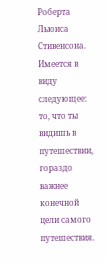Роберта Льюиса Стивенсона. Имеется в виду следующее: то, что ты видишь в путешествии, гораздо важнее конечной цели самого путешествия.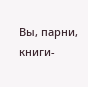Вы, парни, книги-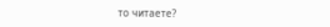то читаете?